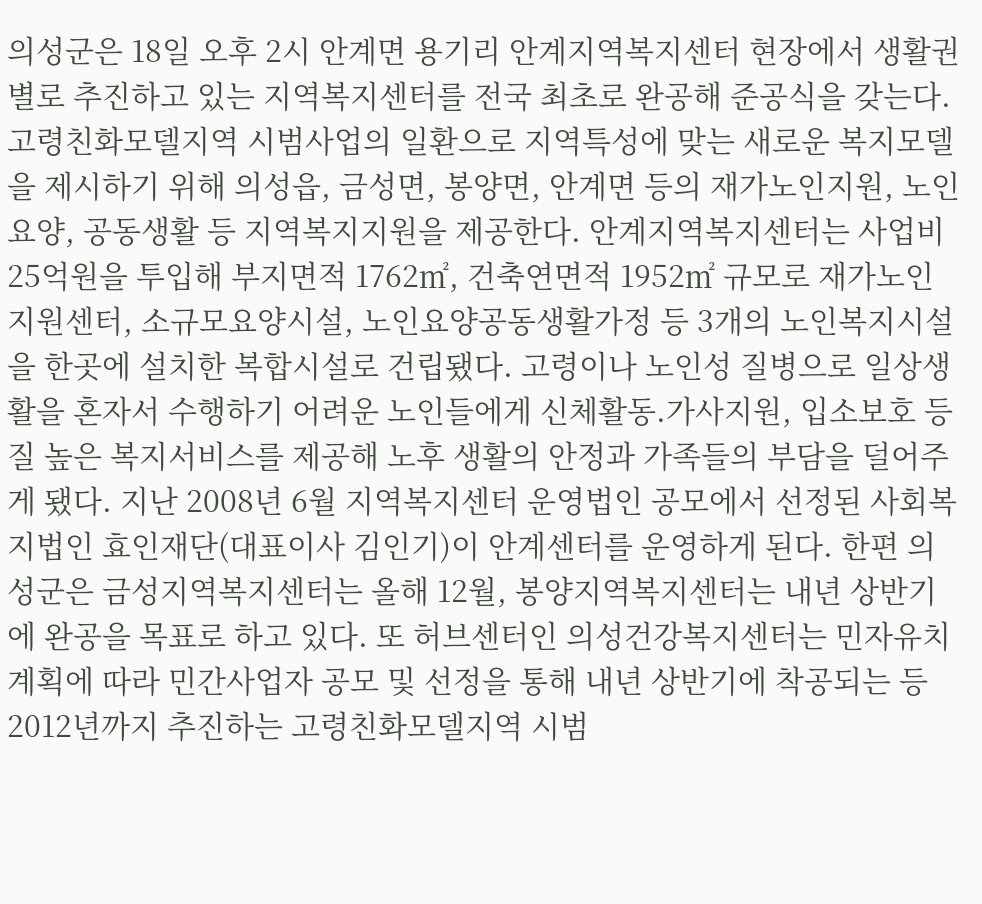의성군은 18일 오후 2시 안계면 용기리 안계지역복지센터 현장에서 생활권별로 추진하고 있는 지역복지센터를 전국 최초로 완공해 준공식을 갖는다. 고령친화모델지역 시범사업의 일환으로 지역특성에 맞는 새로운 복지모델을 제시하기 위해 의성읍, 금성면, 봉양면, 안계면 등의 재가노인지원, 노인요양, 공동생활 등 지역복지지원을 제공한다. 안계지역복지센터는 사업비 25억원을 투입해 부지면적 1762㎡, 건축연면적 1952㎡ 규모로 재가노인지원센터, 소규모요양시설, 노인요양공동생활가정 등 3개의 노인복지시설을 한곳에 설치한 복합시설로 건립됐다. 고령이나 노인성 질병으로 일상생활을 혼자서 수행하기 어려운 노인들에게 신체활동.가사지원, 입소보호 등 질 높은 복지서비스를 제공해 노후 생활의 안정과 가족들의 부담을 덜어주게 됐다. 지난 2008년 6월 지역복지센터 운영법인 공모에서 선정된 사회복지법인 효인재단(대표이사 김인기)이 안계센터를 운영하게 된다. 한편 의성군은 금성지역복지센터는 올해 12월, 봉양지역복지센터는 내년 상반기에 완공을 목표로 하고 있다. 또 허브센터인 의성건강복지센터는 민자유치계획에 따라 민간사업자 공모 및 선정을 통해 내년 상반기에 착공되는 등 2012년까지 추진하는 고령친화모델지역 시범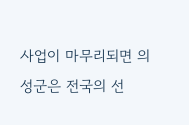사업이 마무리되면 의성군은 전국의 선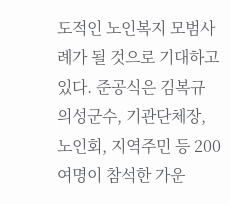도적인 노인복지 모범사례가 될 것으로 기대하고 있다. 준공식은 김복규 의성군수, 기관단체장, 노인회, 지역주민 등 200여명이 참석한 가운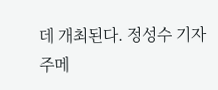데 개최된다. 정성수 기자
주메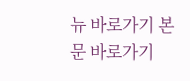뉴 바로가기 본문 바로가기